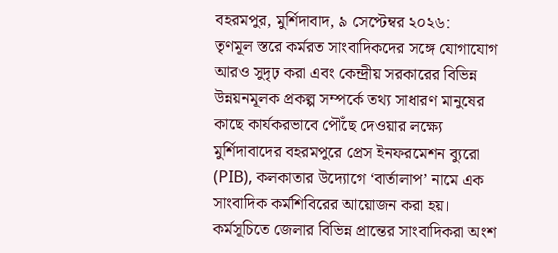বহরমপুর, মুর্শিদাবাদ, ৯ সেপ্টেম্বর ২০২৬:
তৃণমূল স্তরে কর্মরত সাংবাদিকদের সঙ্গে যোগাযোগ আরও সুদৃঢ় করা এবং কেন্দ্রীয় সরকারের বিভিন্ন উন্নয়নমূলক প্রকল্প সম্পর্কে তথ্য সাধারণ মানুষের কাছে কার্যকরভাবে পৌঁছে দেওয়ার লক্ষ্যে মুর্শিদাবাদের বহরমপুরে প্রেস ইনফরমেশন ব্যুরো (PIB), কলকাতার উদ্যোগে ‘বার্তালাপ’ নামে এক সাংবাদিক কর্মশিবিরের আয়োজন করা হয়। কর্মসূচিতে জেলার বিভিন্ন প্রান্তের সাংবাদিকরা অংশ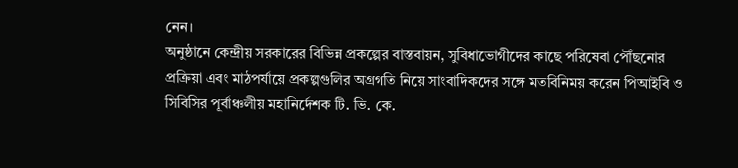নেন।
অনুষ্ঠানে কেন্দ্রীয় সরকারের বিভিন্ন প্রকল্পের বাস্তবায়ন, সুবিধাভোগীদের কাছে পরিষেবা পৌঁছনোর প্রক্রিয়া এবং মাঠপর্যায়ে প্রকল্পগুলির অগ্রগতি নিয়ে সাংবাদিকদের সঙ্গে মতবিনিময় করেন পিআইবি ও সিবিসির পূর্বাঞ্চলীয় মহানির্দেশক টি. ভি. কে.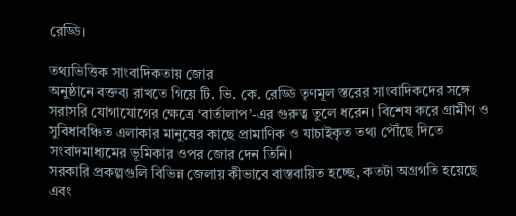রেড্ডি।

তথ্যভিত্তিক সাংবাদিকতায় জোর
অনুষ্ঠানে বক্তব্য রাখতে গিয়ে টি. ভি. কে. রেড্ডি তৃণমূল স্তরের সাংবাদিকদের সঙ্গে সরাসরি যোগাযোগের ক্ষেত্রে ‘বার্তালাপ’-এর গুরুত্ব তুলে ধরেন। বিশেষ করে গ্রামীণ ও সুবিধাবঞ্চিত এলাকার মানুষের কাছে প্রামাণিক ও যাচাইকৃত তথ্য পৌঁছে দিতে সংবাদমাধ্যমের ভূমিকার ওপর জোর দেন তিনি।
সরকারি প্রকল্পগুলি বিভিন্ন জেলায় কীভাবে বাস্তবায়িত হচ্ছে, কতটা অগ্রগতি হয়েছে এবং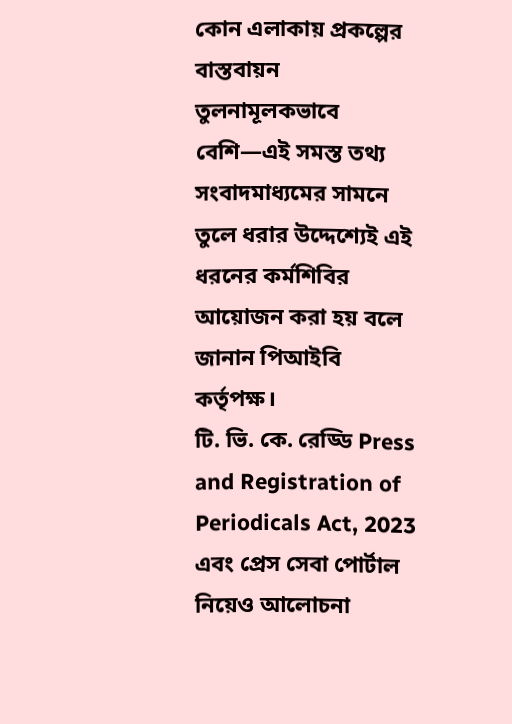কোন এলাকায় প্রকল্পের বাস্তবায়ন তুলনামূলকভাবে বেশি—এই সমস্ত তথ্য সংবাদমাধ্যমের সামনে তুলে ধরার উদ্দেশ্যেই এই ধরনের কর্মশিবির আয়োজন করা হয় বলে জানান পিআইবি কর্তৃপক্ষ।
টি. ভি. কে. রেড্ডি Press and Registration of Periodicals Act, 2023 এবং প্রেস সেবা পোর্টাল নিয়েও আলোচনা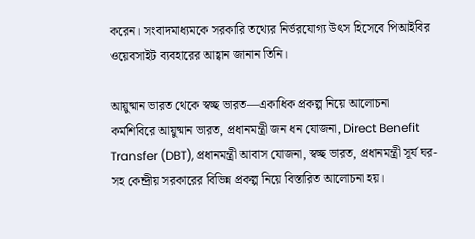করেন। সংবাদমাধ্যমকে সরকারি তথ্যের নির্ভরযোগ্য উৎস হিসেবে পিআইবির ওয়েবসাইট ব্যবহারের আহ্বান জানান তিনি।

আয়ুষ্মান ভারত থেকে স্বচ্ছ ভারত—একাধিক প্রকল্প নিয়ে আলোচনা
কর্মশিবিরে আয়ুষ্মান ভারত, প্রধানমন্ত্রী জন ধন যোজনা, Direct Benefit Transfer (DBT), প্রধানমন্ত্রী আবাস যোজনা, স্বচ্ছ ভারত, প্রধানমন্ত্রী সূর্য ঘর-সহ কেন্দ্রীয় সরকারের বিভিন্ন প্রকল্প নিয়ে বিস্তারিত আলোচনা হয়।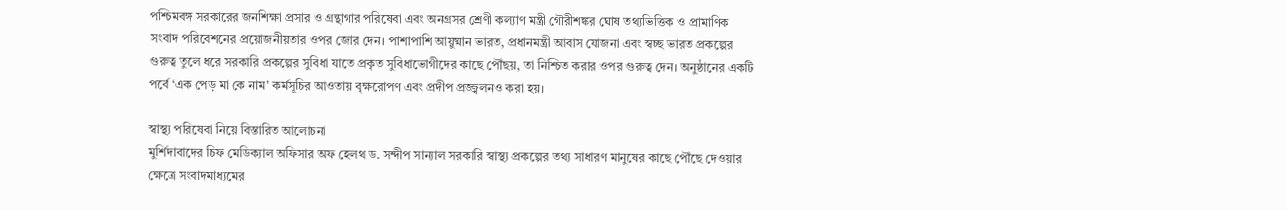পশ্চিমবঙ্গ সরকারের জনশিক্ষা প্রসার ও গ্রন্থাগার পরিষেবা এবং অনগ্রসর শ্রেণী কল্যাণ মন্ত্রী গৌরীশঙ্কর ঘোষ তথ্যভিত্তিক ও প্রামাণিক সংবাদ পরিবেশনের প্রয়োজনীয়তার ওপর জোর দেন। পাশাপাশি আয়ুষ্মান ভারত, প্রধানমন্ত্রী আবাস যোজনা এবং স্বচ্ছ ভারত প্রকল্পের গুরুত্ব তুলে ধরে সরকারি প্রকল্পের সুবিধা যাতে প্রকৃত সুবিধাভোগীদের কাছে পৌঁছয়, তা নিশ্চিত করার ওপর গুরুত্ব দেন। অনুষ্ঠানের একটি পর্বে ‘এক পেড় মা কে নাম’ কর্মসূচির আওতায় বৃক্ষরোপণ এবং প্রদীপ প্রজ্জ্বলনও করা হয়।

স্বাস্থ্য পরিষেবা নিয়ে বিস্তারিত আলোচনা
মুর্শিদাবাদের চিফ মেডিক্যাল অফিসার অফ হেলথ ড. সন্দীপ সান্যাল সরকারি স্বাস্থ্য প্রকল্পের তথ্য সাধারণ মানুষের কাছে পৌঁছে দেওয়ার ক্ষেত্রে সংবাদমাধ্যমের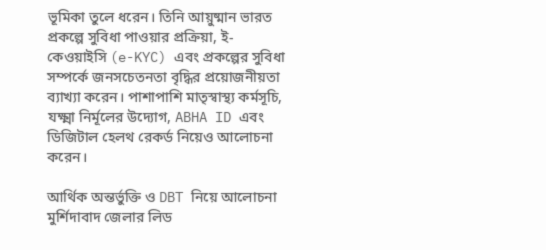ভূমিকা তুলে ধরেন। তিনি আয়ুষ্মান ভারত প্রকল্পে সুবিধা পাওয়ার প্রক্রিয়া, ই-কেওয়াইসি (e-KYC) এবং প্রকল্পের সুবিধা সম্পর্কে জনসচেতনতা বৃদ্ধির প্রয়োজনীয়তা ব্যাখ্যা করেন। পাশাপাশি মাতৃস্বাস্থ্য কর্মসূচি, যক্ষ্মা নির্মূলের উদ্যোগ, ABHA ID এবং ডিজিটাল হেলথ রেকর্ড নিয়েও আলোচনা করেন।

আর্থিক অন্তর্ভুক্তি ও DBT নিয়ে আলোচনা
মুর্শিদাবাদ জেলার লিড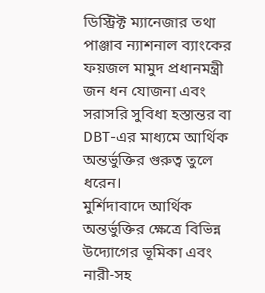ডিস্ট্রিক্ট ম্যানেজার তথা পাঞ্জাব ন্যাশনাল ব্যাংকের ফয়জল মামুদ প্রধানমন্ত্রী জন ধন যোজনা এবং সরাসরি সুবিধা হস্তান্তর বা DBT-এর মাধ্যমে আর্থিক অন্তর্ভুক্তির গুরুত্ব তুলে ধরেন।
মুর্শিদাবাদে আর্থিক অন্তর্ভুক্তির ক্ষেত্রে বিভিন্ন উদ্যোগের ভূমিকা এবং নারী-সহ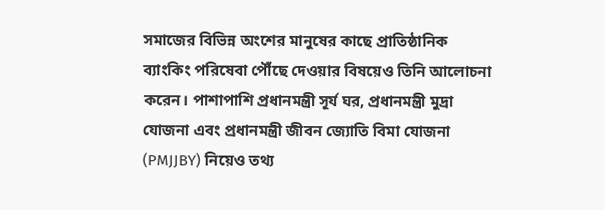সমাজের বিভিন্ন অংশের মানুষের কাছে প্রাতিষ্ঠানিক ব্যাংকিং পরিষেবা পৌঁছে দেওয়ার বিষয়েও তিনি আলোচনা করেন। পাশাপাশি প্রধানমন্ত্রী সূর্য ঘর, প্রধানমন্ত্রী মুদ্রা যোজনা এবং প্রধানমন্ত্রী জীবন জ্যোতি বিমা যোজনা (PMJJBY) নিয়েও তথ্য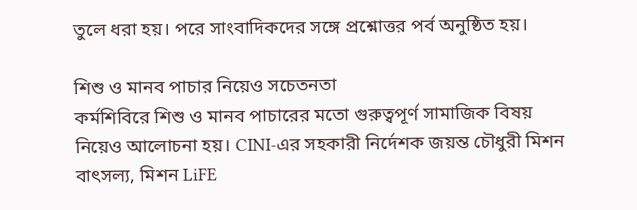তুলে ধরা হয়। পরে সাংবাদিকদের সঙ্গে প্রশ্নোত্তর পর্ব অনুষ্ঠিত হয়।

শিশু ও মানব পাচার নিয়েও সচেতনতা
কর্মশিবিরে শিশু ও মানব পাচারের মতো গুরুত্বপূর্ণ সামাজিক বিষয় নিয়েও আলোচনা হয়। CINI-এর সহকারী নির্দেশক জয়ন্ত চৌধুরী মিশন বাৎসল্য, মিশন LiFE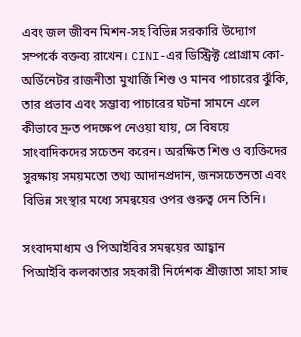এবং জল জীবন মিশন-সহ বিভিন্ন সরকারি উদ্যোগ সম্পর্কে বক্তব্য রাখেন। CINI-এর ডিস্ট্রিক্ট প্রোগ্রাম কো-অর্ডিনেটর রাজনীতা মুখার্জি শিশু ও মানব পাচারের ঝুঁকি, তার প্রভাব এবং সম্ভাব্য পাচারের ঘটনা সামনে এলে কীভাবে দ্রুত পদক্ষেপ নেওয়া যায়, সে বিষয়ে সাংবাদিকদের সচেতন করেন। অরক্ষিত শিশু ও ব্যক্তিদের সুরক্ষায় সময়মতো তথ্য আদানপ্রদান, জনসচেতনতা এবং বিভিন্ন সংস্থার মধ্যে সমন্বয়ের ওপর গুরুত্ব দেন তিনি।

সংবাদমাধ্যম ও পিআইবির সমন্বয়ের আহ্বান
পিআইবি কলকাতার সহকারী নির্দেশক শ্রীজাতা সাহা সাহু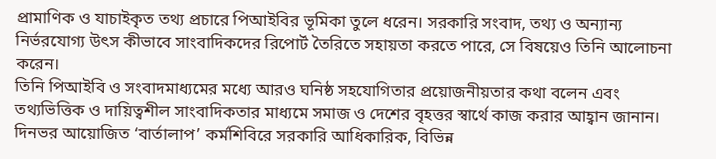প্রামাণিক ও যাচাইকৃত তথ্য প্রচারে পিআইবির ভূমিকা তুলে ধরেন। সরকারি সংবাদ, তথ্য ও অন্যান্য নির্ভরযোগ্য উৎস কীভাবে সাংবাদিকদের রিপোর্ট তৈরিতে সহায়তা করতে পারে, সে বিষয়েও তিনি আলোচনা করেন।
তিনি পিআইবি ও সংবাদমাধ্যমের মধ্যে আরও ঘনিষ্ঠ সহযোগিতার প্রয়োজনীয়তার কথা বলেন এবং তথ্যভিত্তিক ও দায়িত্বশীল সাংবাদিকতার মাধ্যমে সমাজ ও দেশের বৃহত্তর স্বার্থে কাজ করার আহ্বান জানান।
দিনভর আয়োজিত ‘বার্তালাপ’ কর্মশিবিরে সরকারি আধিকারিক, বিভিন্ন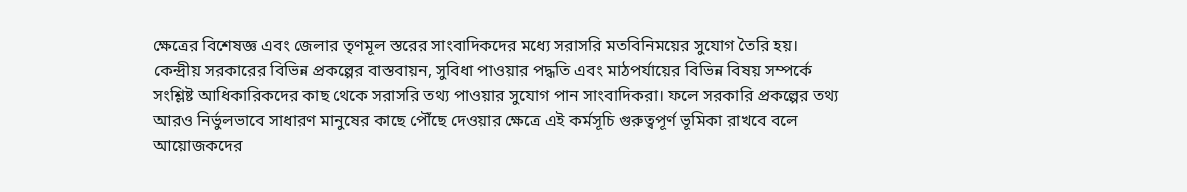ক্ষেত্রের বিশেষজ্ঞ এবং জেলার তৃণমূল স্তরের সাংবাদিকদের মধ্যে সরাসরি মতবিনিময়ের সুযোগ তৈরি হয়। কেন্দ্রীয় সরকারের বিভিন্ন প্রকল্পের বাস্তবায়ন, সুবিধা পাওয়ার পদ্ধতি এবং মাঠপর্যায়ের বিভিন্ন বিষয় সম্পর্কে সংশ্লিষ্ট আধিকারিকদের কাছ থেকে সরাসরি তথ্য পাওয়ার সুযোগ পান সাংবাদিকরা। ফলে সরকারি প্রকল্পের তথ্য আরও নির্ভুলভাবে সাধারণ মানুষের কাছে পৌঁছে দেওয়ার ক্ষেত্রে এই কর্মসূচি গুরুত্বপূর্ণ ভূমিকা রাখবে বলে আয়োজকদের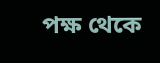পক্ষ থেকে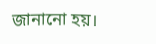জানানো হয়।